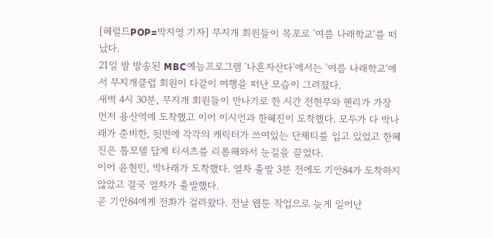[헤럴드POP=박지영 기자] 무지개 회원들이 목포로 '여름 나래학교'를 떠났다.
21일 밤 방송된 MBC예능프로그램 '나혼자산다'에서는 '여름 나래학교'에서 무지개클럽 회원이 다같이 여행을 떠난 모습이 그려졌다.
새벽 4시 30분, 무지개 회원들이 만나기로 한 시간 전현무와 헨리가 가장 먼저 용산역에 도착했고 이어 이시언과 한혜진이 도착했다. 모두가 다 박나래가 준비한, 뒷면에 각각의 캐릭터가 쓰여있는 단체티를 입고 있었고 한혜진은 톱모델 답게 티셔츠를 리폼해와서 눈길을 끌었다.
이어 윤현민, 박나래가 도착했다. 열차 출발 3분 전에도 기안84가 도착하지 않았고 결국 열차가 출발했다.
곧 기안84에게 전화가 걸려왔다. 전날 웹툰 작업으로 늦게 일어난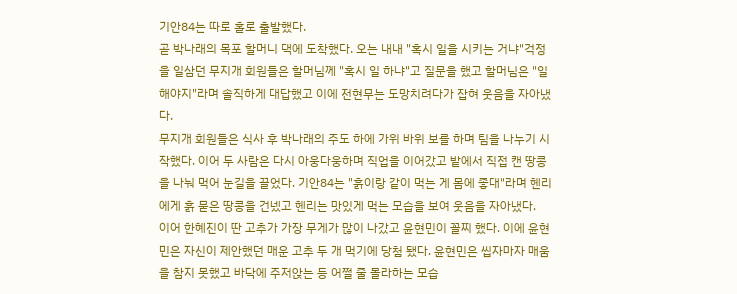기안84는 따로 홀로 출발했다.
곧 박나래의 목포 할머니 댁에 도착했다. 오는 내내 "혹시 일을 시키는 거냐"걱정을 일삼던 무지개 회원들은 할머님께 "혹시 일 하냐"고 질문을 했고 할머님은 "일 해야지"라며 솔직하게 대답했고 이에 전현무는 도망치려다가 잡혀 웃음을 자아냈다.
무지개 회원들은 식사 후 박나래의 주도 하에 가위 바위 보를 하며 팀을 나누기 시작했다. 이어 두 사람은 다시 아웅다웅하며 직업을 이어갔고 밭에서 직접 캔 땅콩을 나눠 먹어 눈길을 끌었다. 기안84는 "흙이랑 같이 먹는 게 몸에 좋대"라며 헨리에게 흙 묻은 땅콩을 건넸고 헨리는 맛있게 먹는 모습을 보여 웃음을 자아냈다.
이어 한혜진이 딴 고추가 가장 무게가 많이 나갔고 윤현민이 꼴찌 했다. 이에 윤현민은 자신이 제안했던 매운 고추 두 개 먹기에 당첨 됐다. 윤현민은 씹자마자 매움을 참지 못했고 바닥에 주저앉는 등 어쩔 줄 몰라하는 모습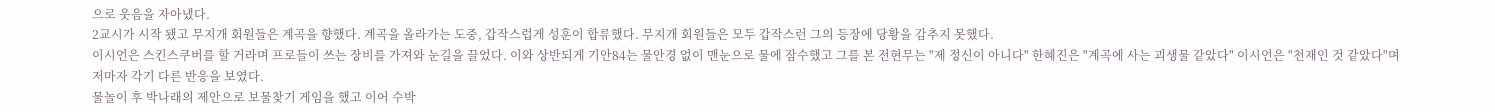으로 웃음을 자아냈다.
2교시가 시작 됐고 무지개 회원들은 계곡을 향했다. 계곡을 올라가는 도중, 갑작스럽게 성훈이 합류했다. 무지개 회원들은 모두 갑작스런 그의 등장에 당황을 감추지 못했다.
이시언은 스킨스쿠버를 할 거라며 프로들이 쓰는 장비를 가져와 눈길을 끌었다. 이와 상반되게 기안84는 물안경 없이 맨눈으로 물에 잠수했고 그를 본 전현무는 "제 정신이 아니다" 한혜진은 "계곡에 사는 괴생물 같았다" 이시언은 "천재인 것 같았다"며 저마자 각기 다른 반응을 보였다.
물놀이 후 박나래의 제안으로 보물찾기 게임을 했고 이어 수박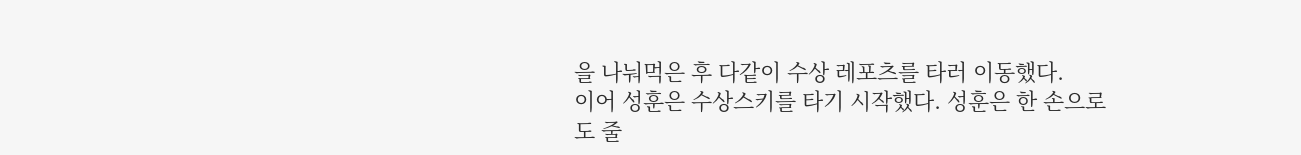을 나눠먹은 후 다같이 수상 레포츠를 타러 이동했다.
이어 성훈은 수상스키를 타기 시작했다. 성훈은 한 손으로도 줄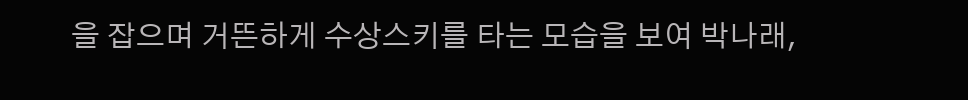을 잡으며 거뜬하게 수상스키를 타는 모습을 보여 박나래,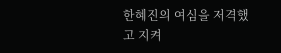한혜진의 여심을 저격했고 지켜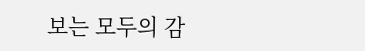보는 모두의 감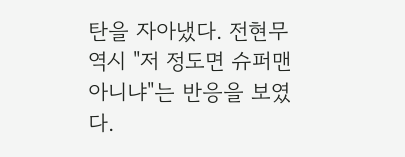탄을 자아냈다. 전현무 역시 "저 정도면 슈퍼맨 아니냐"는 반응을 보였다.